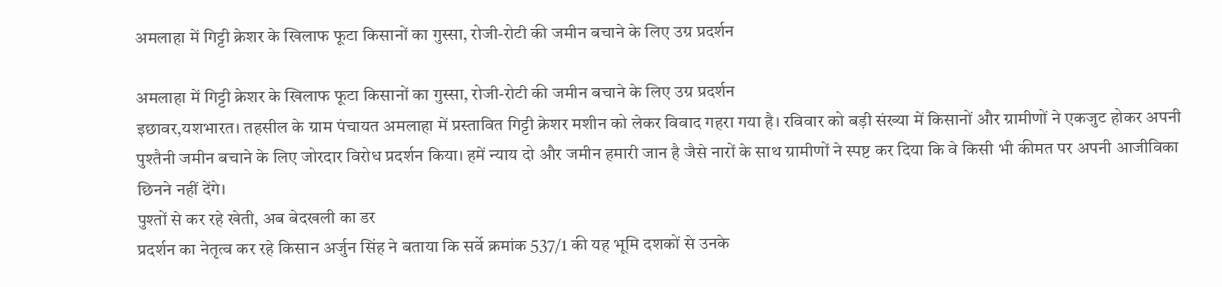अमलाहा में गिट्टी क्रेशर के खिलाफ फूटा किसानों का गुस्सा, रोजी-रोटी की जमीन बचाने के लिए उग्र प्रदर्शन

अमलाहा में गिट्टी क्रेशर के खिलाफ फूटा किसानों का गुस्सा, रोजी-रोटी की जमीन बचाने के लिए उग्र प्रदर्शन
इछावर,यशभारत। तहसील के ग्राम पंचायत अमलाहा में प्रस्तावित गिट्टी क्रेशर मशीन को लेकर विवाद गहरा गया है। रविवार को बड़ी संख्या में किसानों और ग्रामीणों ने एकजुट होकर अपनी पुश्तैनी जमीन बचाने के लिए जोरदार विरोध प्रदर्शन किया। हमें न्याय दो और जमीन हमारी जान है जैसे नारों के साथ ग्रामीणों ने स्पष्ट कर दिया कि वे किसी भी कीमत पर अपनी आजीविका छिनने नहीं देंगे।
पुश्तों से कर रहे खेती, अब बेदखली का डर
प्रदर्शन का नेतृत्व कर रहे किसान अर्जुन सिंह ने बताया कि सर्वे क्रमांक 537/1 की यह भूमि दशकों से उनके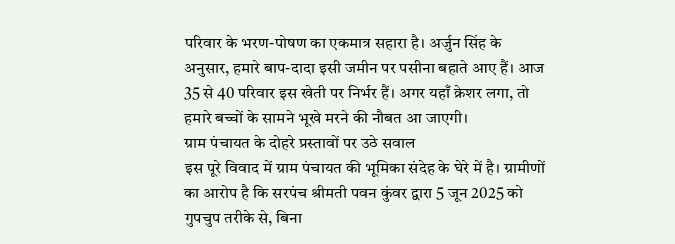परिवार के भरण-पोषण का एकमात्र सहारा है। अर्जुन सिंह के अनुसार, हमारे बाप-दादा इसी जमीन पर पसीना बहाते आए हैं। आज 35 से 40 परिवार इस खेती पर निर्भर हैं। अगर यहाँ क्रेशर लगा, तो हमारे बच्चों के सामने भूखे मरने की नौबत आ जाएगी।
ग्राम पंचायत के दोहरे प्रस्तावों पर उठे सवाल
इस पूरे विवाद में ग्राम पंचायत की भूमिका संदेह के घेरे में है। ग्रामीणों का आरोप है कि सरपंच श्रीमती पवन कुंवर द्वारा 5 जून 2025 को गुपचुप तरीके से, बिना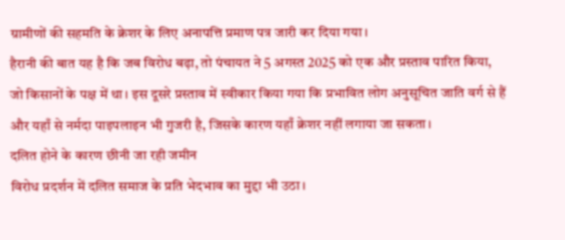ग्रामीणों की सहमति के क्रेशर के लिए अनापत्ति प्रमाण पत्र जारी कर दिया गया।
हैरानी की बात यह है कि जब विरोध बढ़ा, तो पंचायत ने 5 अगस्त 2025 को एक और प्रस्ताव पारित किया, जो किसानों के पक्ष में था। इस दूसरे प्रस्ताव में स्वीकार किया गया कि प्रभावित लोग अनुसूचित जाति वर्ग से हैं और यहाँ से नर्मदा पाइपलाइन भी गुजरी है, जिसके कारण यहाँ क्रेशर नहीं लगाया जा सकता।
दलित होने के कारण छीनी जा रही जमीन
विरोध प्रदर्शन में दलित समाज के प्रति भेदभाव का मुद्दा भी उठा।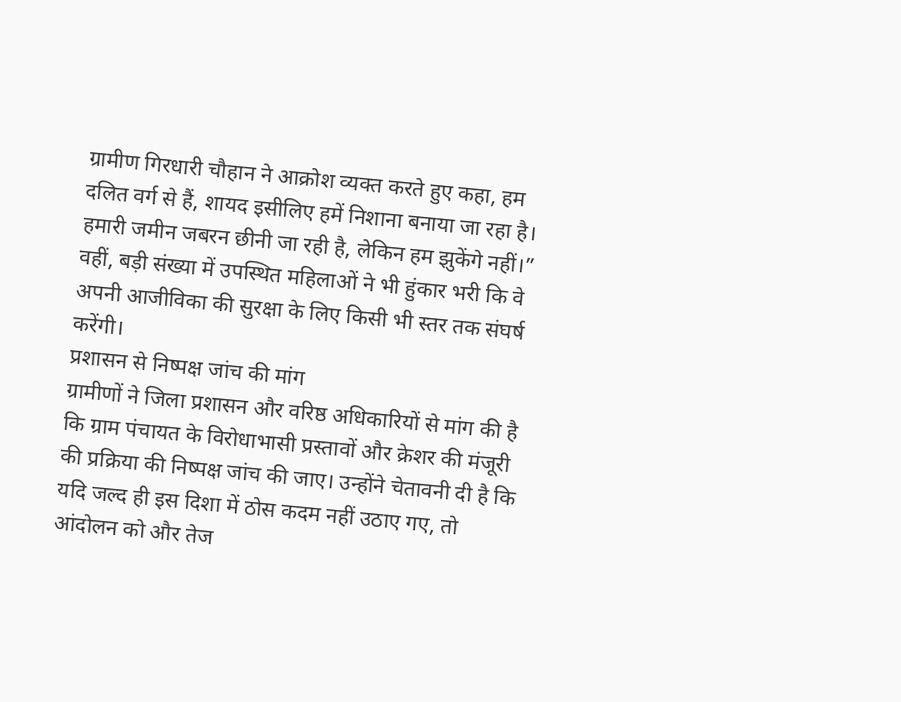ग्रामीण गिरधारी चौहान ने आक्रोश व्यक्त करते हुए कहा, हम दलित वर्ग से हैं, शायद इसीलिए हमें निशाना बनाया जा रहा है। हमारी जमीन जबरन छीनी जा रही है, लेकिन हम झुकेंगे नहीं।” वहीं, बड़ी संख्या में उपस्थित महिलाओं ने भी हुंकार भरी कि वे अपनी आजीविका की सुरक्षा के लिए किसी भी स्तर तक संघर्ष करेंगी।
प्रशासन से निष्पक्ष जांच की मांग
ग्रामीणों ने जिला प्रशासन और वरिष्ठ अधिकारियों से मांग की है कि ग्राम पंचायत के विरोधाभासी प्रस्तावों और क्रेशर की मंजूरी की प्रक्रिया की निष्पक्ष जांच की जाए। उन्होंने चेतावनी दी है कि यदि जल्द ही इस दिशा में ठोस कदम नहीं उठाए गए, तो आंदोलन को और तेज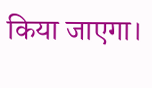किया जाएगा।